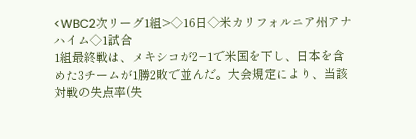<WBC2次リーグ1組>◇16日◇米カリフォルニア州アナハイム◇1試合
1組最終戦は、メキシコが2−1で米国を下し、日本を含めた3チームが1勝2敗で並んだ。大会規定により、当該対戦の失点率(失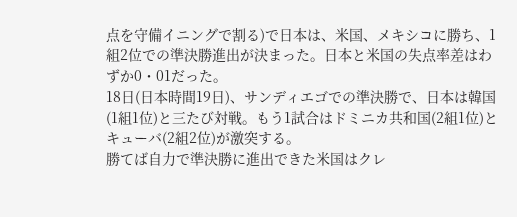点を守備イニングで割る)で日本は、米国、メキシコに勝ち、1組2位での準決勝進出が決まった。日本と米国の失点率差はわずか0・01だった。
18日(日本時間19日)、サンディエゴでの準決勝で、日本は韓国(1組1位)と三たび対戦。もう1試合はドミニカ共和国(2組1位)とキューバ(2組2位)が激突する。
勝てば自力で準決勝に進出できた米国はクレ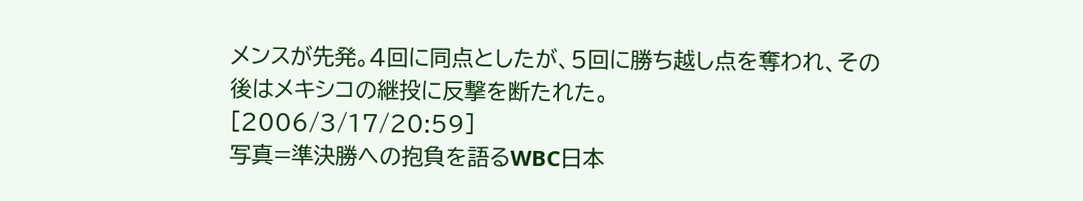メンスが先発。4回に同点としたが、5回に勝ち越し点を奪われ、その後はメキシコの継投に反撃を断たれた。
[2006/3/17/20:59]
写真=準決勝への抱負を語るWBC日本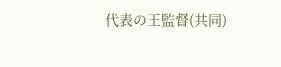代表の王監督(共同)